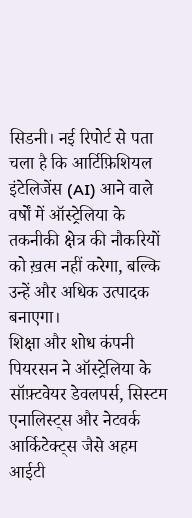सिडनी। नई रिपोर्ट से पता चला है कि आर्टिफ़िशियल इंटेलिजेंस (AI) आने वाले वर्षों में ऑस्ट्रेलिया के तकनीकी क्षेत्र की नौकरियों को ख़त्म नहीं करेगा, बल्कि उन्हें और अधिक उत्पादक बनाएगा।
शिक्षा और शोध कंपनी पियरसन ने ऑस्ट्रेलिया के सॉफ़्टवेयर डेवलपर्स, सिस्टम एनालिस्ट्स और नेटवर्क आर्किटेक्ट्स जैसे अहम आईटी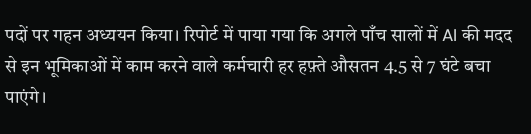पदों पर गहन अध्ययन किया। रिपोर्ट में पाया गया कि अगले पाँच सालों में AI की मदद से इन भूमिकाओं में काम करने वाले कर्मचारी हर हफ़्ते औसतन 4.5 से 7 घंटे बचा पाएंगे।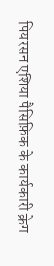पियरसन एशिया पैसिफ़िक के कार्यकारी क्रेग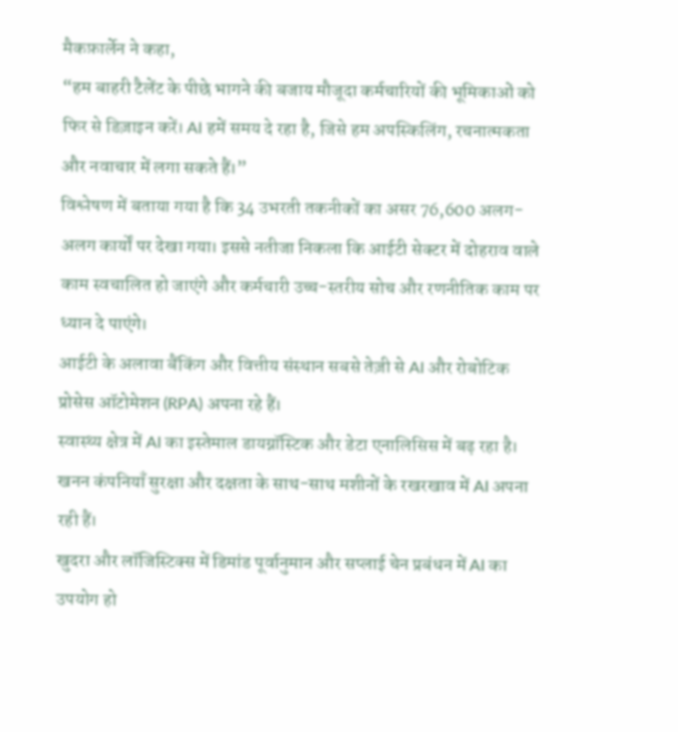मैकफ़ार्लेन ने कहा,
“हम बाहरी टैलेंट के पीछे भागने की बजाय मौजूदा कर्मचारियों की भूमिकाओं को फिर से डिज़ाइन करें। AI हमें समय दे रहा है, जिसे हम अपस्किलिंग, रचनात्मकता और नवाचार में लगा सकते हैं।”
विश्लेषण में बताया गया है कि 34 उभरती तकनीकों का असर 76,600 अलग-अलग कार्यों पर देखा गया। इससे नतीजा निकला कि आईटी सेक्टर में दोहराव वाले काम स्वचालित हो जाएंगे और कर्मचारी उच्च-स्तरीय सोच और रणनीतिक काम पर ध्यान दे पाएंगे।
आईटी के अलावा बैंकिंग और वित्तीय संस्थान सबसे तेज़ी से AI और रोबोटिक प्रोसेस ऑटोमेशन (RPA) अपना रहे हैं।
स्वास्थ्य क्षेत्र में AI का इस्तेमाल डायग्नॉस्टिक और डेटा एनालिसिस में बढ़ रहा है।
खनन कंपनियाँ सुरक्षा और दक्षता के साथ-साथ मशीनों के रखरखाव में AI अपना रही हैं।
खुदरा और लॉजिस्टिक्स में डिमांड पूर्वानुमान और सप्लाई चेन प्रबंधन में AI का उपयोग हो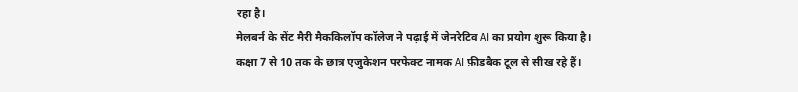रहा है।
मेलबर्न के सेंट मैरी मैककिलॉप कॉलेज ने पढ़ाई में जेनरेटिव AI का प्रयोग शुरू किया है।
कक्षा 7 से 10 तक के छात्र एजुकेशन परफेक्ट नामक AI फ़ीडबैक टूल से सीख रहे हैं।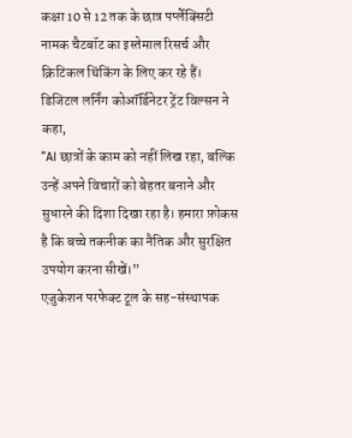कक्षा 10 से 12 तक के छात्र पर्प्लेक्सिटी नामक चैटबॉट का इस्तेमाल रिसर्च और क्रिटिकल थिंकिंग के लिए कर रहे हैं।
डिजिटल लर्निंग कोऑर्डिनेटर ट्रेंट विल्सन ने कहा,
“AI छात्रों के काम को नहीं लिख रहा, बल्कि उन्हें अपने विचारों को बेहतर बनाने और सुधारने की दिशा दिखा रहा है। हमारा फ़ोकस है कि बच्चे तकनीक का नैतिक और सुरक्षित उपयोग करना सीखें।”
एजुकेशन परफेक्ट टूल के सह-संस्थापक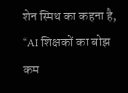शेन स्मिथ का कहना है,
“AI शिक्षकों का बोझ कम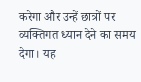करेगा और उन्हें छात्रों पर व्यक्तिगत ध्यान देने का समय देगा। यह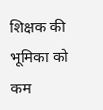शिक्षक की भूमिका को कम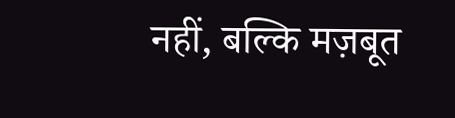नहीं, बल्कि मज़बूत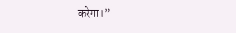करेगा।”